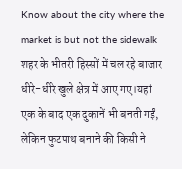Know about the city where the market is but not the sidewalk
शहर के भीतरी हिस्सों में चल रहे बाजार धीरे-धीरे खुले क्षेत्र में आए गए।यहां एक के बाद एक दुकानें भी बनती गईं, लेकिन फुटपाथ बनाने की किसी ने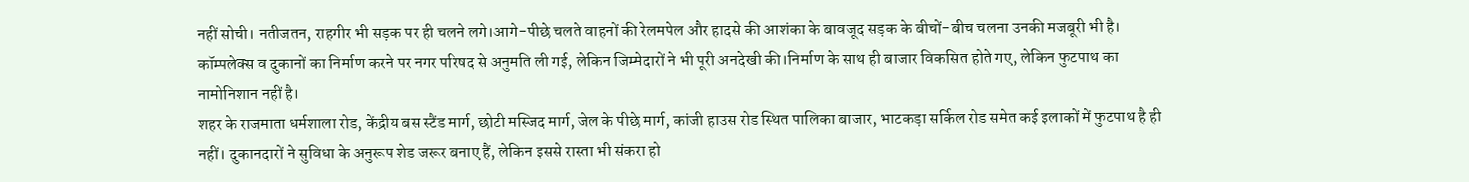नहीं सोची। नतीजतन, राहगीर भी सड़क पर ही चलने लगे।आगे-पीछे चलते वाहनों की रेलमपेल और हादसे की आशंका के बावजूद सड़क के बीचों-बीच चलना उनकी मजबूरी भी है।
कॉम्पलेक्स व दुकानों का निर्माण करने पर नगर परिषद से अनुमति ली गई, लेकिन जिम्मेदारों ने भी पूरी अनदेखी की।निर्माण के साथ ही बाजार विकसित होते गए, लेकिन फुटपाथ का नामोनिशान नहीं है।
शहर के राजमाता धर्मशाला रोड, केंद्रीय बस स्टैंड मार्ग, छोटी मस्जिद मार्ग, जेल के पीछे मार्ग, कांजी हाउस रोड स्थित पालिका बाजार, भाटकड़ा सर्किल रोड समेत कई इलाकों में फुटपाथ है ही नहीं। दुकानदारों ने सुविधा के अनुरूप शेड जरूर बनाए हैं, लेकिन इससे रास्ता भी संकरा हो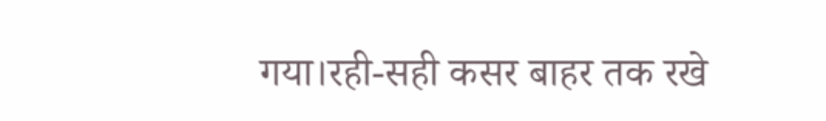गया।रही-सही कसर बाहर तक रखे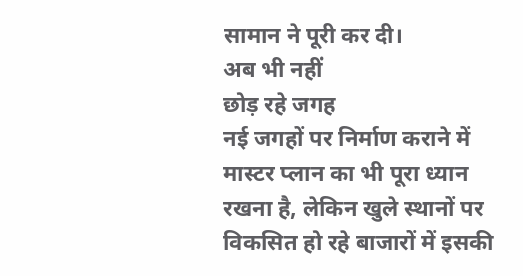सामान ने पूरी कर दी।
अब भी नहीं
छोड़ रहे जगह
नई जगहों पर निर्माण कराने में मास्टर प्लान का भी पूरा ध्यान रखना है, लेकिन खुले स्थानों पर विकसित हो रहे बाजारों में इसकी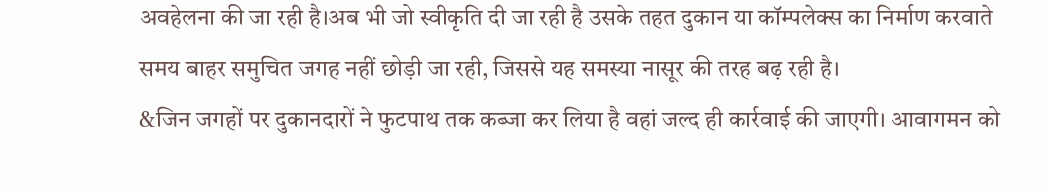अवहेलना की जा रही है।अब भी जो स्वीकृति दी जा रही है उसके तहत दुकान या कॉम्पलेक्स का निर्माण करवाते समय बाहर समुचित जगह नहीं छोड़ी जा रही, जिससे यह समस्या नासूर की तरह बढ़ रही है।
&जिन जगहों पर दुकानदारों ने फुटपाथ तक कब्जा कर लिया है वहां जल्द ही कार्रवाई की जाएगी। आवागमन को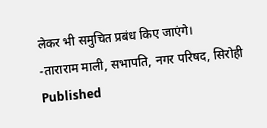लेकर भी समुचित प्रबंध किए जाएंगे।
-ताराराम माली, सभापति, नगर परिषद, सिरोही
Published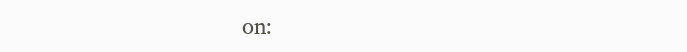on: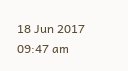18 Jun 2017 09:47 am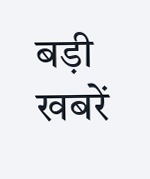बड़ी खबरें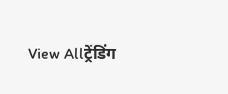View Allट्रेंडिंग